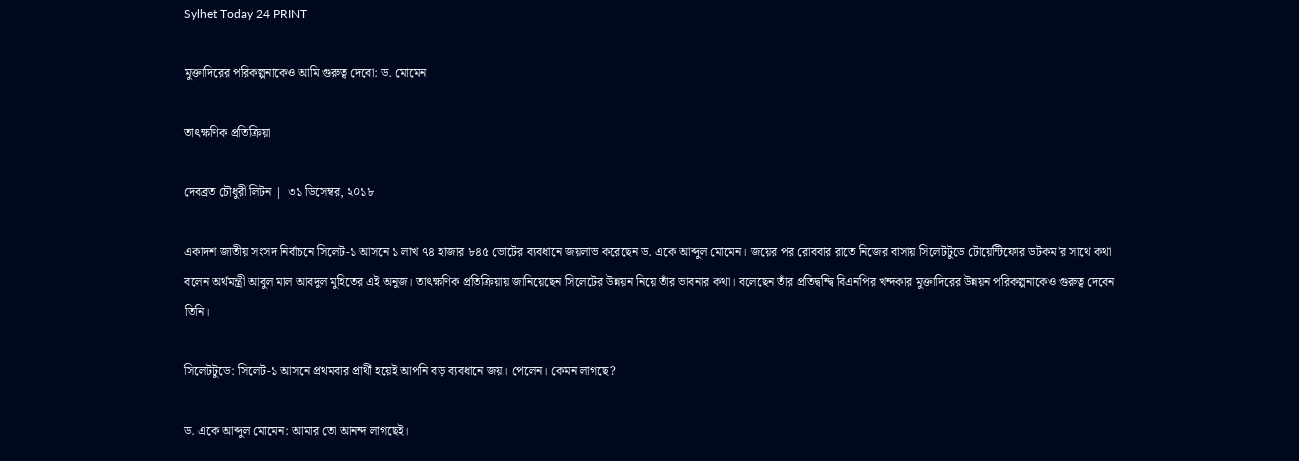Sylhet Today 24 PRINT

মুক্তাদিরের পরিকল্পনাকেও আমি গুরুত্ব দেবো: ড. মোমেন

তাৎক্ষণিক প্রতিক্রিয়া

দেবব্রত চৌধুরী লিটন |  ৩১ ডিসেম্বর, ২০১৮

একাদশ জাতীয় সংসদ নির্বাচনে সিলেট-১ আসনে ১ লাখ ৭৪ হাজার ৮৪৫ ভোটের ব্যবধানে জয়লাভ করেছেন ড. একে আব্দুল মোমেন। জয়ের পর রোববার রাতে নিজের বাসায় সিলেটটুডে টোয়েন্টিফোর ডটকম'র সাথে কথা বলেন অর্থমন্ত্রী আবুল মাল আবদুল মুহিতের এই অনুজ। তাৎক্ষণিক প্রতিক্রিয়ায় জানিয়েছেন সিলেটের উন্নয়ন নিয়ে তাঁর ভাবনার কথা। বলেছেন তাঁর প্রতিদ্বন্দ্বি বিএনপির খন্দকার মুক্তাদিরের উন্নয়ন পরিকল্পনাকেও গুরুত্ব দেবেন তিনি।

সিলেটটুডে: সিলেট-১ আসনে প্রথমবার প্রার্থী হয়েই আপনি বড় ব্যবধানে জয়। পেলেন। কেমন লাগছে?

ড. একে আব্দুল মোমেন: আমার তো আনন্দ লাগছেই।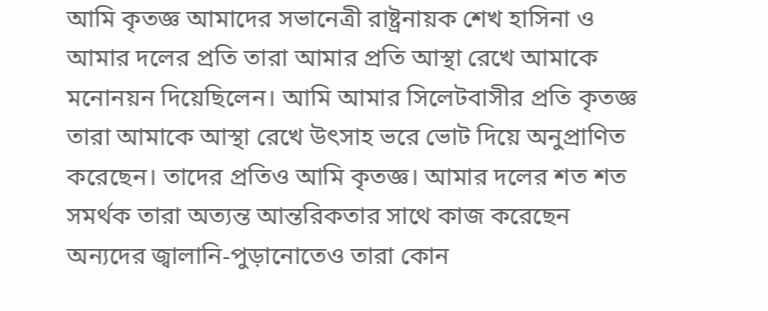আমি কৃতজ্ঞ আমাদের সভানেত্রী রাষ্ট্রনায়ক শেখ হাসিনা ও আমার দলের প্রতি তারা আমার প্রতি আস্থা রেখে আমাকে মনোনয়ন দিয়েছিলেন। আমি আমার সিলেটবাসীর প্রতি কৃতজ্ঞ তারা আমাকে আস্থা রেখে উৎসাহ ভরে ভোট দিয়ে অনুপ্রাণিত করেছেন। তাদের প্রতিও আমি কৃতজ্ঞ। আমার দলের শত শত সমর্থক তারা অত্যন্ত আন্তরিকতার সাথে কাজ করেছেন অন্যদের জ্বালানি-পুড়ানোতেও তারা কোন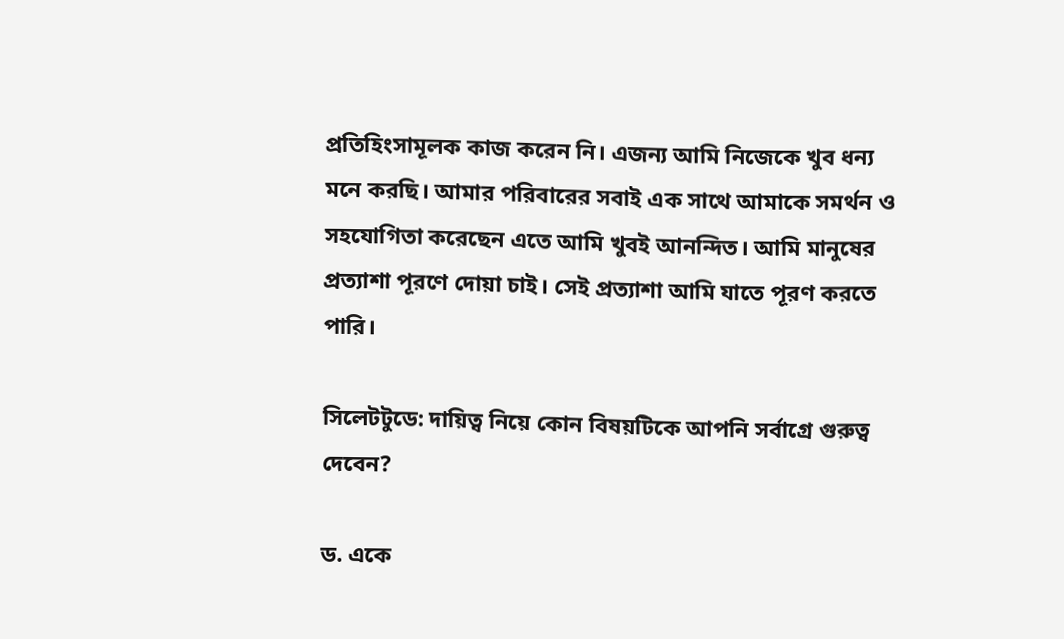প্রতিহিংসামূলক কাজ করেন নি। এজন্য আমি নিজেকে খুব ধন্য মনে করছি। আমার পরিবারের সবাই এক সাথে আমাকে সমর্থন ও সহযোগিতা করেছেন এতে আমি খুবই আনন্দিত। আমি মানুষের প্রত্যাশা পূরণে দোয়া চাই। সেই প্রত্যাশা আমি যাতে পূরণ করতে পারি।

সিলেটটুডে: দায়িত্ব নিয়ে কোন বিষয়টিকে আপনি সর্বাগ্রে গুরুত্ব দেবেন?

ড. একে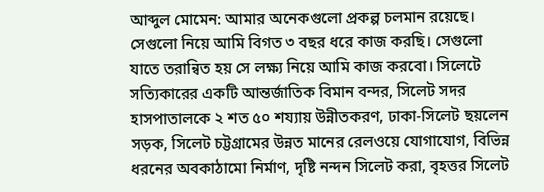আব্দুল মোমেন: আমার অনেকগুলো প্রকল্প চলমান রয়েছে। সেগুলো নিয়ে আমি বিগত ৩ বছর ধরে কাজ করছি। সেগুলো যাতে তরান্বিত হয় সে লক্ষ্য নিয়ে আমি কাজ করবো। সিলেটে সত্যিকারের একটি আন্তর্জাতিক বিমান বন্দর, সিলেট সদর হাসপাতালকে ২ শত ৫০ শয্যায় উন্নীতকরণ, ঢাকা-সিলেট ছয়লেন সড়ক, সিলেট চট্টগ্রামের উন্নত মানের রেলওয়ে যোগাযোগ, বিভিন্ন ধরনের অবকাঠামো নির্মাণ, দৃষ্টি নন্দন সিলেট করা, বৃহত্তর সিলেট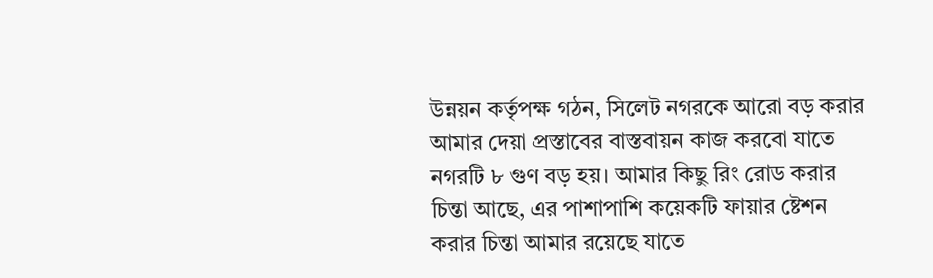উন্নয়ন কর্তৃপক্ষ গঠন, সিলেট নগরকে আরো বড় করার আমার দেয়া প্রস্তাবের বাস্তবায়ন কাজ করবো যাতে নগরটি ৮ গুণ বড় হয়। আমার কিছু রিং রোড করার চিন্তা আছে, এর পাশাপাশি কয়েকটি ফায়ার ষ্টেশন করার চিন্তা আমার রয়েছে যাতে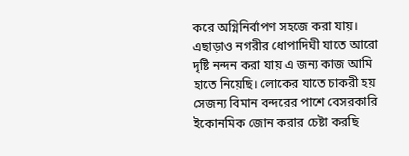করে অগ্নিনির্বাপণ সহজে করা যায়। এছাড়াও নগরীর ধোপাদিঘী যাতে আরো দৃষ্টি নন্দন করা যায় এ জন্য কাজ আমি হাতে নিয়েছি। লোকের যাতে চাকরী হয় সেজন্য বিমান বন্দরের পাশে বেসরকারি ইকোনমিক জোন করার চেষ্টা করছি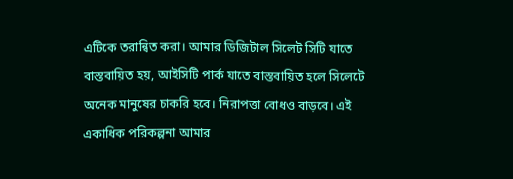এটিকে তরান্বিত করা। আমার ডিজিটাল সিলেট সিটি যাতে বাস্তবায়িত হয়, আইসিটি পার্ক যাতে বাস্তবায়িত হলে সিলেটে অনেক মানুষের চাকরি হবে। নিরাপত্তা বোধও বাড়বে। এই একাধিক পরিকল্পনা আমার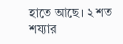হাতে আছে। ২ শত শয্যার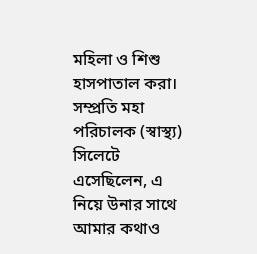মহিলা ও শিশু হাসপাতাল করা। সম্প্রতি মহা পরিচালক (স্বাস্থ্য) সিলেটে এসেছিলেন, এ নিয়ে উনার সাথে আমার কথাও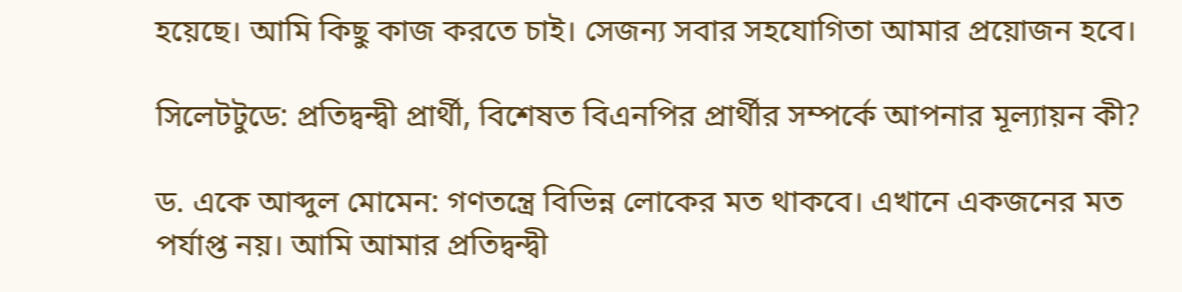হয়েছে। আমি কিছু কাজ করতে চাই। সেজন্য সবার সহযোগিতা আমার প্রয়োজন হবে।

সিলেটটুডে: প্রতিদ্বন্দ্বী প্রার্থী, বিশেষত বিএনপির প্রার্থীর সম্পর্কে আপনার মূল্যায়ন কী?

ড. একে আব্দুল মোমেন: গণতন্ত্রে বিভিন্ন লোকের মত থাকবে। এখানে একজনের মত পর্যাপ্ত নয়। আমি আমার প্রতিদ্বন্দ্বী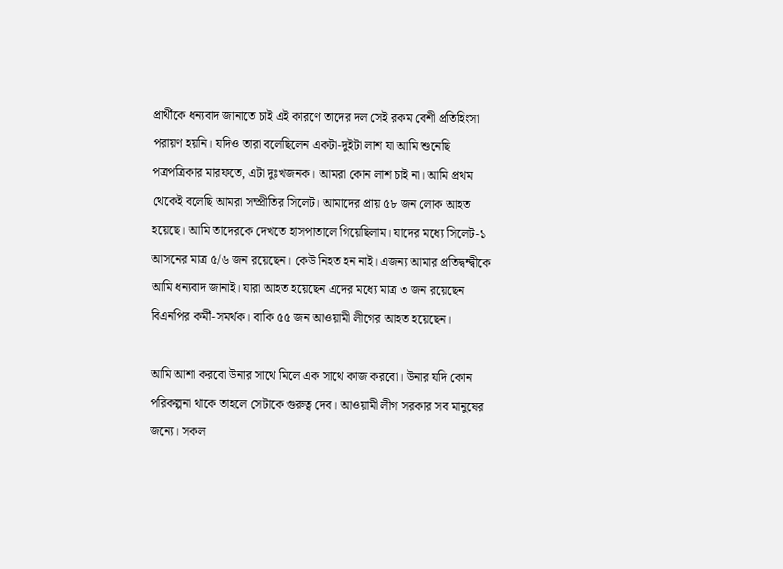প্রার্থীকে ধন্যবাদ জানাতে চাই এই কারণে তাদের দল সেই রকম বেশী প্রতিহিংসা পরায়ণ হয়নি। যদিও তারা বলেছিলেন একটা-দুইটা লাশ যা আমি শুনেছি পত্রপত্রিকার মারফতে, এটা দুঃখজনক। আমরা কোন লাশ চাই না। আমি প্রথম থেকেই বলেছি আমরা সম্প্রীতির সিলেট। আমাদের প্রায় ৫৮ জন লোক আহত হয়েছে। আমি তাদেরকে দেখতে হাসপাতালে গিয়েছিলাম। যাদের মধ্যে সিলেট-১ আসনের মাত্র ৫/৬ জন রয়েছেন। কেউ নিহত হন নাই। এজন্য আমার প্রতিদ্বন্দ্বীকে আমি ধন্যবাদ জানাই। যারা আহত হয়েছেন এদের মধ্যে মাত্র ৩ জন রয়েছেন বিএনপির কর্মী-সমর্থক। বাকি ৫৫ জন আওয়ামী লীগের আহত হয়েছেন।

আমি আশা করবো উনার সাথে মিলে এক সাথে কাজ করবো। উনার যদি কোন পরিকল্পনা থাকে তাহলে সেটাকে গুরুত্ব দেব। আওয়ামী লীগ সরকার সব মানুষের জন্যে। সকল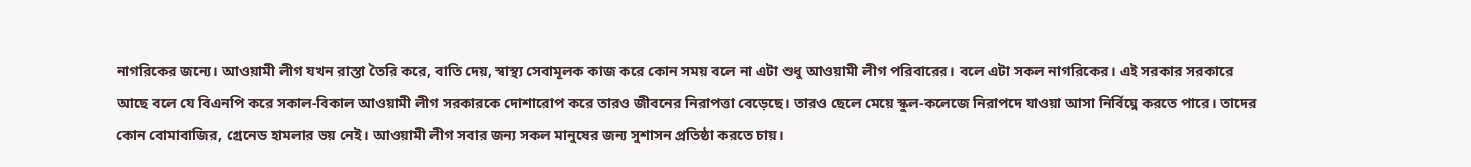নাগরিকের জন্যে। আওয়ামী লীগ যখন রাস্তা তৈরি করে, বাতি দেয়, স্বাস্থ্য সেবামূলক কাজ করে কোন সময় বলে না এটা শুধু আওয়ামী লীগ পরিবারের। বলে এটা সকল নাগরিকের। এই সরকার সরকারে আছে বলে যে বিএনপি করে সকাল-বিকাল আওয়ামী লীগ সরকারকে দোশারোপ করে তারও জীবনের নিরাপত্তা বেড়েছে। তারও ছেলে মেয়ে স্কুল-কলেজে নিরাপদে যাওয়া আসা নির্বিঘ্নে করতে পারে। তাদের কোন বোমাবাজির, গ্রেনেড হামলার ভয় নেই। আওয়ামী লীগ সবার জন্য সকল মানুষের জন্য সুশাসন প্রতিষ্ঠা করতে চায়।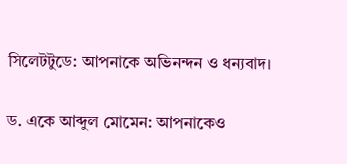সিলেটটুডে: আপনাকে অভিনন্দন ও ধন্যবাদ।

ড. একে আব্দুল মোমেন: আপনাকেও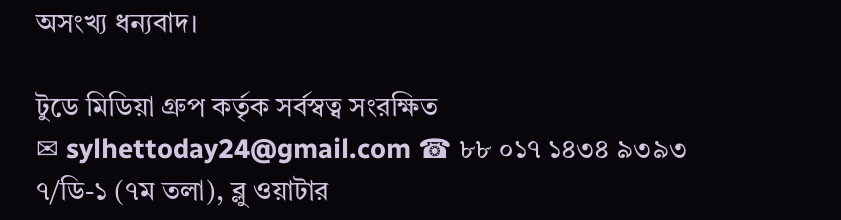অসংখ্য ধন্যবাদ।

টুডে মিডিয়া গ্রুপ কর্তৃক সর্বস্বত্ব সংরক্ষিত
✉ sylhettoday24@gmail.com ☎ ৮৮ ০১৭ ১৪৩৪ ৯৩৯৩
৭/ডি-১ (৭ম তলা), ব্লু ওয়াটার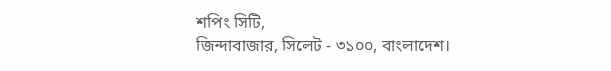শপিং সিটি,
জিন্দাবাজার, সিলেট - ৩১০০, বাংলাদেশ।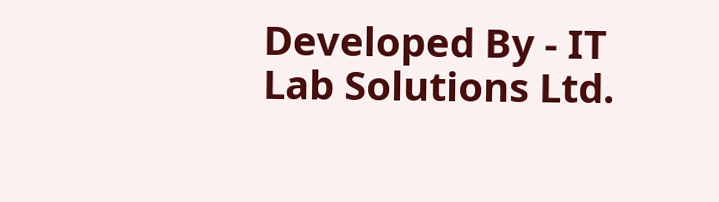Developed By - IT Lab Solutions Ltd.